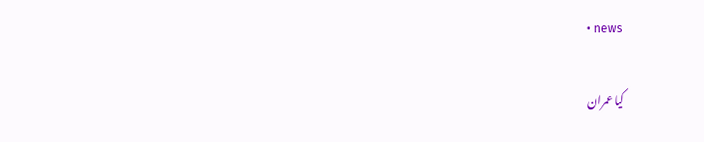• news

کیا عمران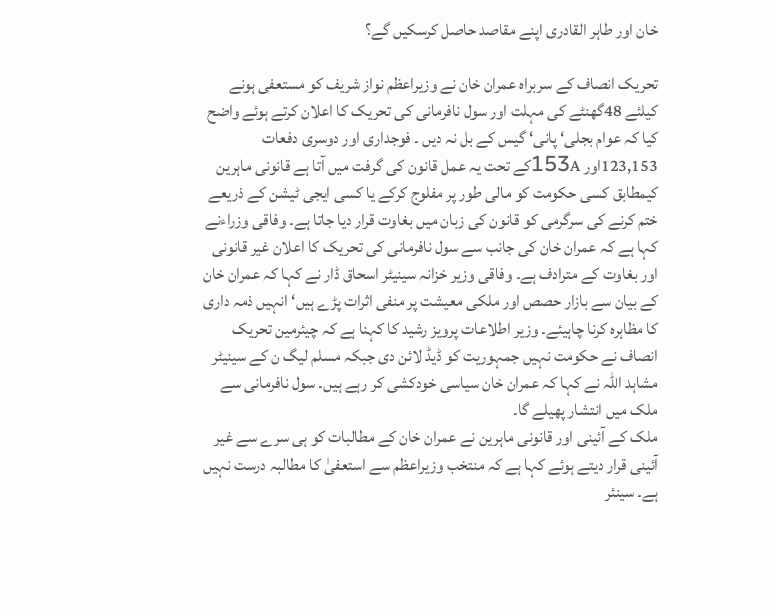خان اور طاہر القادری اپنے مقاصد حاصل کرسکیں گے؟

تحریک انصاف کے سربراہ عمران خان نے وزیراعظم نواز شریف کو مستعفی ہونے کیلئے 48گھنٹے کی مہلت اور سول نافرمانی کی تحریک کا اعلان کرتے ہوئے واضح کیا کہ عوام بجلی‘ پانی‘ گیس کے بل نہ دیں ۔ فوجداری اور دوسری دفعات 123,153اور 153Aکے تحت یہ عمل قانون کی گرفت میں آتا ہے قانونی ماہرین کیمطابق کسی حکومت کو مالی طور پر مفلوج کرکے یا کسی ایجی ٹیشن کے ذریعے ختم کرنے کی سرگرمی کو قانون کی زبان میں بغاوت قرار دیا جاتا ہے۔ وفاقی وزراءنے کہا ہے کہ عمران خان کی جانب سے سول نافرمانی کی تحریک کا اعلان غیر قانونی اور بغاوت کے مترادف ہے۔ وفاقی وزیر خزانہ سینیٹر اسحاق ڈار نے کہا کہ عمران خان کے بیان سے بازار حصص اور ملکی معیشت پر منفی اثرات پڑے ہیں‘ انہیں ذمہ داری کا مظاہرہ کرنا چاہیئے۔ وزیر اطلاعات پرویز رشید کا کہنا ہے کہ چیئرمین تحریک انصاف نے حکومت نہیں جمہوریت کو ڈیڈ لائن دی جبکہ مسلم لیگ ن کے سینیٹر مشاہد اللہ نے کہا کہ عمران خان سیاسی خودکشی کر رہے ہیں۔ سول نافرمانی سے ملک میں انتشار پھیلے گا۔
ملک کے آئینی اور قانونی ماہرین نے عمران خان کے مطالبات کو ہی سرے سے غیر آئینی قرار دیتے ہوئے کہا ہے کہ منتخب وزیراعظم سے استعفیٰ کا مطالبہ درست نہیں ہے۔ سینئر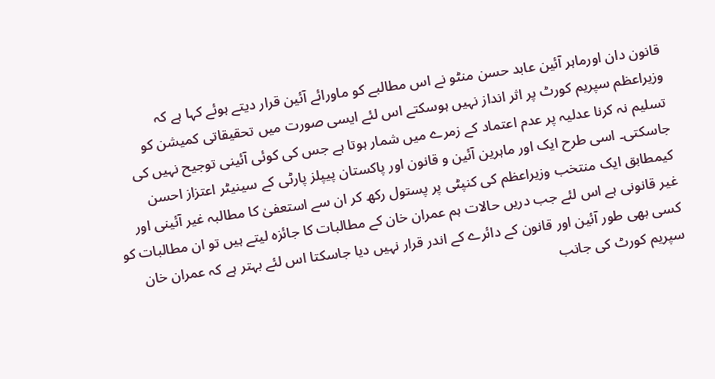قانون دان اورماہر آئین عابد حسن منٹو نے اس مطالبے کو ماورائے آئین قرار دیتے ہوئے کہا ہے کہ وزیراعظم سپریم کورٹ پر اثر انداز نہیں ہوسکتے اس لئے ایسی صورت میں تحقیقاتی کمیشن کو تسلیم نہ کرنا عدلیہ پر عدم اعتماد کے زمرے میں شمار ہوتا ہے جس کی کوئی آئینی توجیح نہیں کی جاسکتی۔ اسی طرح ایک اور ماہرین آئین و قانون اور پاکستان پیپلز پارٹی کے سینیٹر اعتزاز احسن کیمطابق ایک منتخب وزیراعظم کی کنپٹی پر پستول رکھ کر ان سے استعفیٰ کا مطالبہ غیر آئینی اور غیر قانونی ہے اس لئے جب دریں حالات ہم عمران خان کے مطالبات کا جائزہ لیتے ہیں تو ان مطالبات کو کسی بھی طور آئین اور قانون کے دائرے کے اندر قرار نہیں دیا جاسکتا اس لئے بہتر ہے کہ عمران خان سپریم کورٹ کی جانب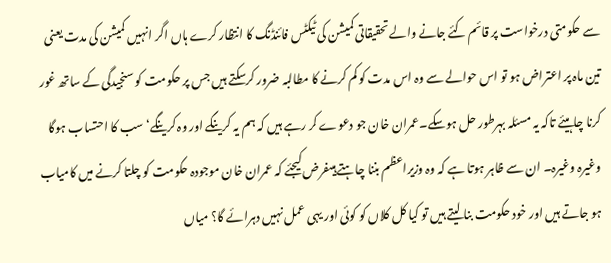سے حکومتی درخواست پر قائم کئے جانے والے تحقیقاتی کمیشن کی ٹیکٹس فائنڈنگ کا انتظار کرے ہاں اگر انہیں کمیشن کی مدت یعنی تین ماہ پر اعتراض ہو تو اس حوالے سے وہ اس مدت کو کم کرنے کا مطالبہ ضرور کرسکتے ہیں جس پر حکومت کو سنجیدگی کے ساتھ غور کرنا چاہیئے تاکہ یہ مسئلہ بہرطور حل ہوسکے۔عمران خان جو دعوے کر رہے ہیں کہ ہم یہ کرینگے اور وہ کرینگے‘ سب کا احتساب ہوگا وغیرہ وغیرہ۔ ان سے ظاہر ہوتا ہے کہ وہ وزیراعظم بننا چاہتے ہیںفرض کیجئے کہ عمران خان موجودہ حکومت کو چلتا کرنے میں کامیاب ہو جاتے ہیں اور خود حکومت بنا لیتے ہیں تو کیا کل کلاں کو کوئی اور یہی عمل نہیں دہرائے گا؟ میاں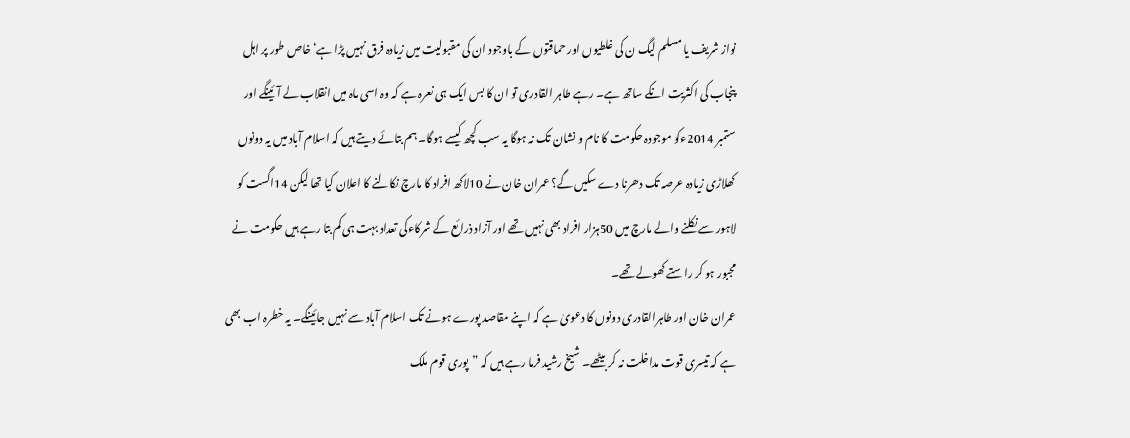نواز شریف یا مسلم لیگ ن کی غلطیوں اور حماقتوں کے باوجود ان کی مقبولیت میں زیادہ فرق نہیں پڑا ہے‘ خاص طور پر اہل پنجاب کی اکثریت انکے ساتھ ہے۔ رہے طاہر القادری تو ان کا بس ایک ہی نعرہ ہے کہ وہ اسی ماہ میں انقلاب لے آئینگے اور ستمبر 2014ءکو موجودہ حکومت کا نام و نشان تک نہ ہوگا یہ سب کچھ کیسے ہوگا۔ ہم بتائے دیتے ہیں کہ اسلام آباد میں یہ دونوں کھلاڑی زیادہ عرصہ تک دھرنا دے سکیں گے؟ عمران خان نے 10لاکھ افراد کا مارچ نکالنے کا اعلان کیا تھا لیکن 14اگست کو لاہور سے نکلنے والے مارچ میں 50ہزار افراد بھی نہیں تھے اور آزاد ذرائع کے شرکاءکی تعداد بہت ہی کم بتا رہے ہیں حکومت نے مجبور ہو کر راستے کھولے تھے۔
عمران خان اور طاہرالقادری دونوں کا دعویٰ ہے کہ اپنے مقاصد پورے ہونے تک اسلام آباد سے نہیں جائینگے۔ یہ خطرہ اب بھی ہے کہ تیسری قوت مداخلت نہ کر بیٹھے۔ شیخ رشید فرما رہے ہیں کہ ”پوری قوم ملک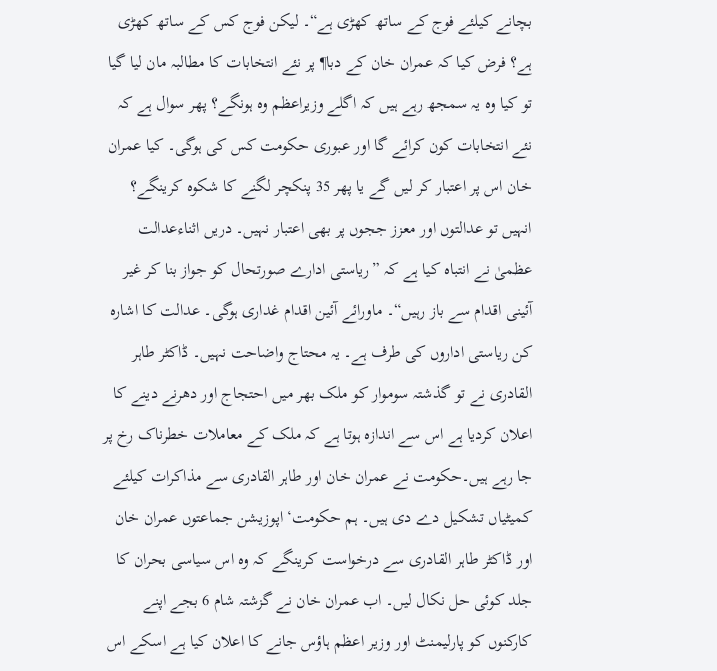بچانے کیلئے فوج کے ساتھ کھڑی ہے“۔ لیکن فوج کس کے ساتھ کھڑی ہے؟ فرض کیا کہ عمران خان کے دبا¶ پر نئے انتخابات کا مطالبہ مان لیا گیا تو کیا وہ یہ سمجھ رہے ہیں کہ اگلے وزیراعظم وہ ہونگے؟ پھر سوال ہے کہ نئے انتخابات کون کرائے گا اور عبوری حکومت کس کی ہوگی۔ کیا عمران خان اس پر اعتبار کر لیں گے یا پھر 35 پنکچر لگنے کا شکوہ کرینگے؟ انہیں تو عدالتوں اور معزز ججوں پر بھی اعتبار نہیں۔ دریں اثناءعدالت عظمیٰ نے انتباہ کیا ہے کہ ”ریاستی ادارے صورتحال کو جواز بنا کر غیر آئینی اقدام سے باز رہیں“۔ ماورائے آئین اقدام غداری ہوگی۔ عدالت کا اشارہ کن ریاستی اداروں کی طرف ہے۔ یہ محتاج واضاحت نہیں۔ ڈاکٹر طاہر القادری نے تو گذشتہ سوموار کو ملک بھر میں احتجاج اور دھرنے دینے کا اعلان کردیا ہے اس سے اندازہ ہوتا ہے کہ ملک کے معاملات خطرناک رخ پر جا رہے ہیں۔حکومت نے عمران خان اور طاہر القادری سے مذاکرات کیلئے کمیٹیاں تشکیل دے دی ہیں۔ ہم حکومت‘ اپوزیشن جماعتوں عمران خان اور ڈاکٹر طاہر القادری سے درخواست کرینگے کہ وہ اس سیاسی بحران کا جلد کوئی حل نکال لیں۔ اب عمران خان نے گزشتہ شام 6 بجے اپنے کارکنوں کو پارلیمنٹ اور وزیر اعظم ہاؤس جانے کا اعلان کیا ہے اسکے اس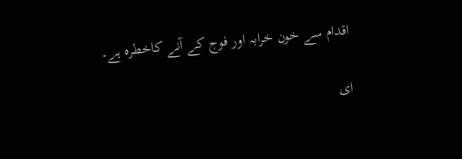اقدام سے خون خرابہ اور فوج کے آنے کاخطرہ ہے۔

ای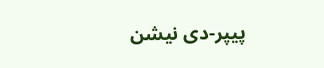پیپر-دی نیشن